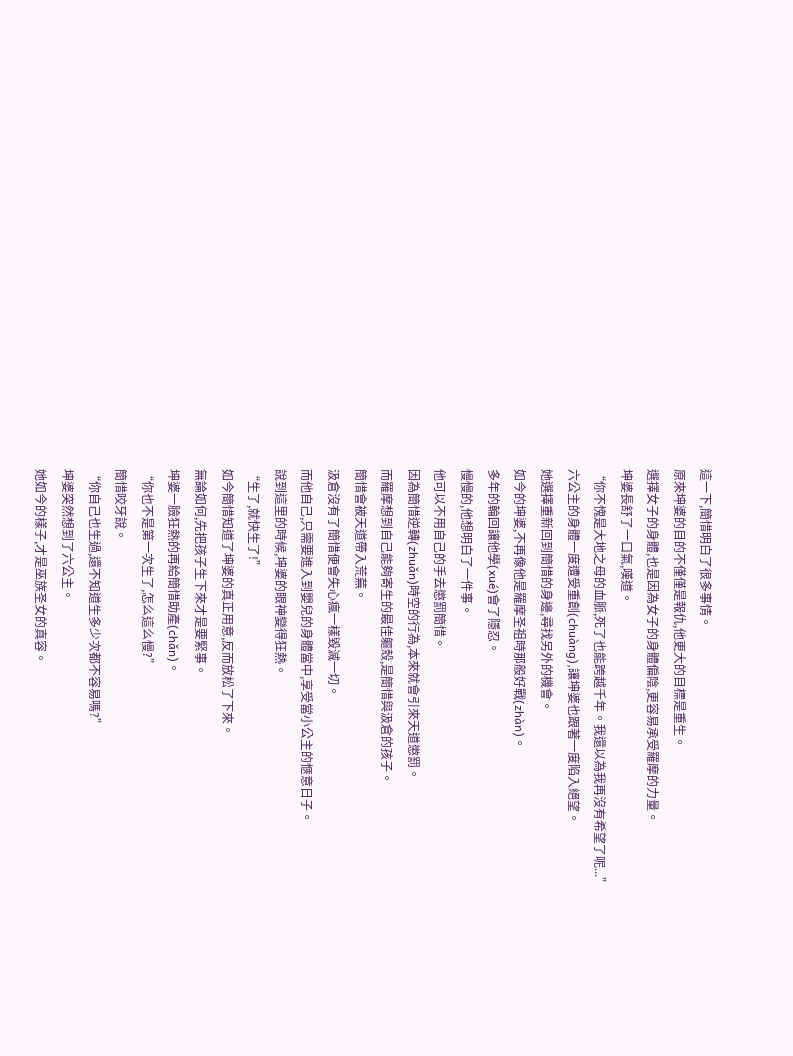這一下,簡惜明白了很多事情。
原來坤婆的目的不僅僅是報仇,他更大的目標是重生。
選擇女子的身體,也是因為女子的身體偏陰,更容易承受羅摩的力量。
坤婆長舒了一口氣,嘆道。
“你不愧是大地之母的血脈,死了也能跨越千年。我還以為我再沒有希望了呢...”
六公主的身體一度遭受重創(chuàng),讓坤婆也跟著一度陷入絕望。
她選擇重新回到簡惜的身邊,尋找另外的機會。
如今的坤婆,不再像他是羅摩圣祖時那般好戰(zhàn)。
多年的輪回讓他學(xué)會了隱忍。
慢慢的,他想明白了一件事。
他可以不用自己的手去懲罰簡惜。
因為簡惜逆轉(zhuǎn)時空的行為,本來就會引來天道懲罰。
而羅摩想到自己能夠寄生的最佳軀殼,是簡惜與汲倉的孩子。
簡惜會被天道帶入荒蕪。
汲倉沒有了簡惜便會失心瘋一樣毀滅一切。
而他自己,只需要進入到嬰兒的身體當中,享受當小公主的愜意日子。
說到這里的時候,坤婆的眼神變得狂熱。
“生了,就快生了!”
如今簡惜知道了坤婆的真正用意,反而放松了下來。
無論如何,先把孩子生下來才是要緊事。
坤婆一臉狂熱的再給簡惜助產(chǎn)。
“你也不是第一次生了,怎么這么慢?”
簡惜咬牙說。
“你自己也生過,還不知道生多少次都不容易嗎?”
坤婆突然想到了六公主。
她如今的樣子,才是巫族圣女的真容。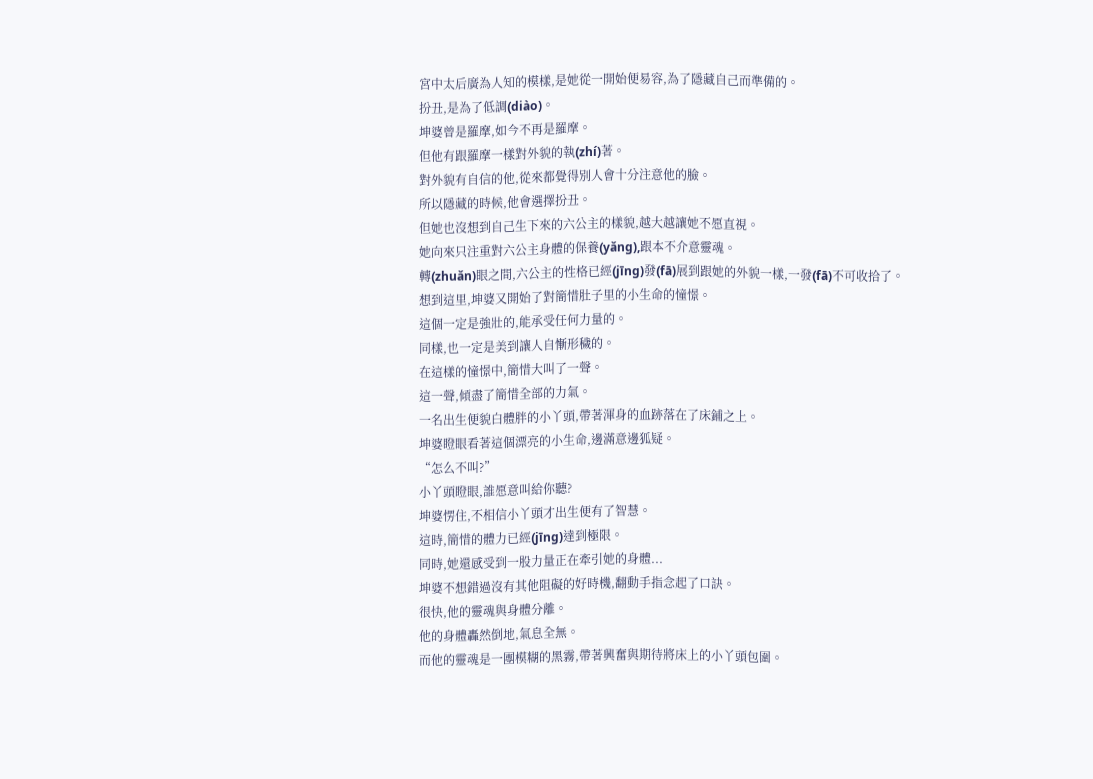宮中太后廣為人知的模樣,是她從一開始便易容,為了隱藏自己而準備的。
扮丑,是為了低調(diào)。
坤婆曾是羅摩,如今不再是羅摩。
但他有跟羅摩一樣對外貌的執(zhí)著。
對外貌有自信的他,從來都覺得別人會十分注意他的臉。
所以隱藏的時候,他會選擇扮丑。
但她也沒想到自己生下來的六公主的樣貌,越大越讓她不愿直視。
她向來只注重對六公主身體的保養(yǎng),跟本不介意靈魂。
轉(zhuǎn)眼之間,六公主的性格已經(jīng)發(fā)展到跟她的外貌一樣,一發(fā)不可收拾了。
想到這里,坤婆又開始了對簡惜肚子里的小生命的憧憬。
這個一定是強壯的,能承受任何力量的。
同樣,也一定是美到讓人自慚形穢的。
在這樣的憧憬中,簡惜大叫了一聲。
這一聲,傾盡了簡惜全部的力氣。
一名出生便貌白體胖的小丫頭,帶著渾身的血跡落在了床鋪之上。
坤婆瞪眼看著這個漂亮的小生命,邊滿意邊狐疑。
“怎么不叫?”
小丫頭瞪眼,誰愿意叫給你聽?
坤婆愣住,不相信小丫頭才出生便有了智慧。
這時,簡惜的體力已經(jīng)達到極限。
同時,她還感受到一股力量正在牽引她的身體...
坤婆不想錯過沒有其他阻礙的好時機,翻動手指念起了口訣。
很快,他的靈魂與身體分離。
他的身體轟然倒地,氣息全無。
而他的靈魂是一團模糊的黑霧,帶著興奮與期待將床上的小丫頭包圍。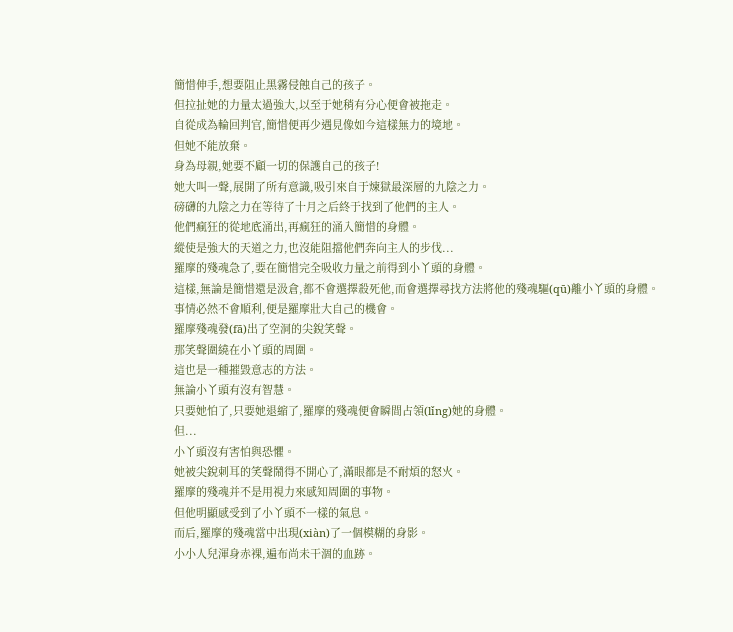簡惜伸手,想要阻止黑霧侵蝕自己的孩子。
但拉扯她的力量太過強大,以至于她稍有分心便會被拖走。
自從成為輪回判官,簡惜便再少遇見像如今這樣無力的境地。
但她不能放棄。
身為母親,她要不顧一切的保護自己的孩子!
她大叫一聲,展開了所有意識,吸引來自于煉獄最深層的九陰之力。
磅礴的九陰之力在等待了十月之后終于找到了他們的主人。
他們瘋狂的從地底涌出,再瘋狂的涌入簡惜的身體。
縱使是強大的天道之力,也沒能阻擋他們奔向主人的步伐...
羅摩的殘魂急了,要在簡惜完全吸收力量之前得到小丫頭的身體。
這樣,無論是簡惜還是汲倉,都不會選擇殺死他,而會選擇尋找方法將他的殘魂驅(qū)離小丫頭的身體。
事情必然不會順利,便是羅摩壯大自己的機會。
羅摩殘魂發(fā)出了空洞的尖銳笑聲。
那笑聲圍繞在小丫頭的周圍。
這也是一種摧毀意志的方法。
無論小丫頭有沒有智慧。
只要她怕了,只要她退縮了,羅摩的殘魂便會瞬間占領(lǐng)她的身體。
但...
小丫頭沒有害怕與恐懼。
她被尖銳刺耳的笑聲鬧得不開心了,滿眼都是不耐煩的怒火。
羅摩的殘魂并不是用視力來感知周圍的事物。
但他明顯感受到了小丫頭不一樣的氣息。
而后,羅摩的殘魂當中出現(xiàn)了一個模糊的身影。
小小人兒渾身赤裸,遍布尚未干涸的血跡。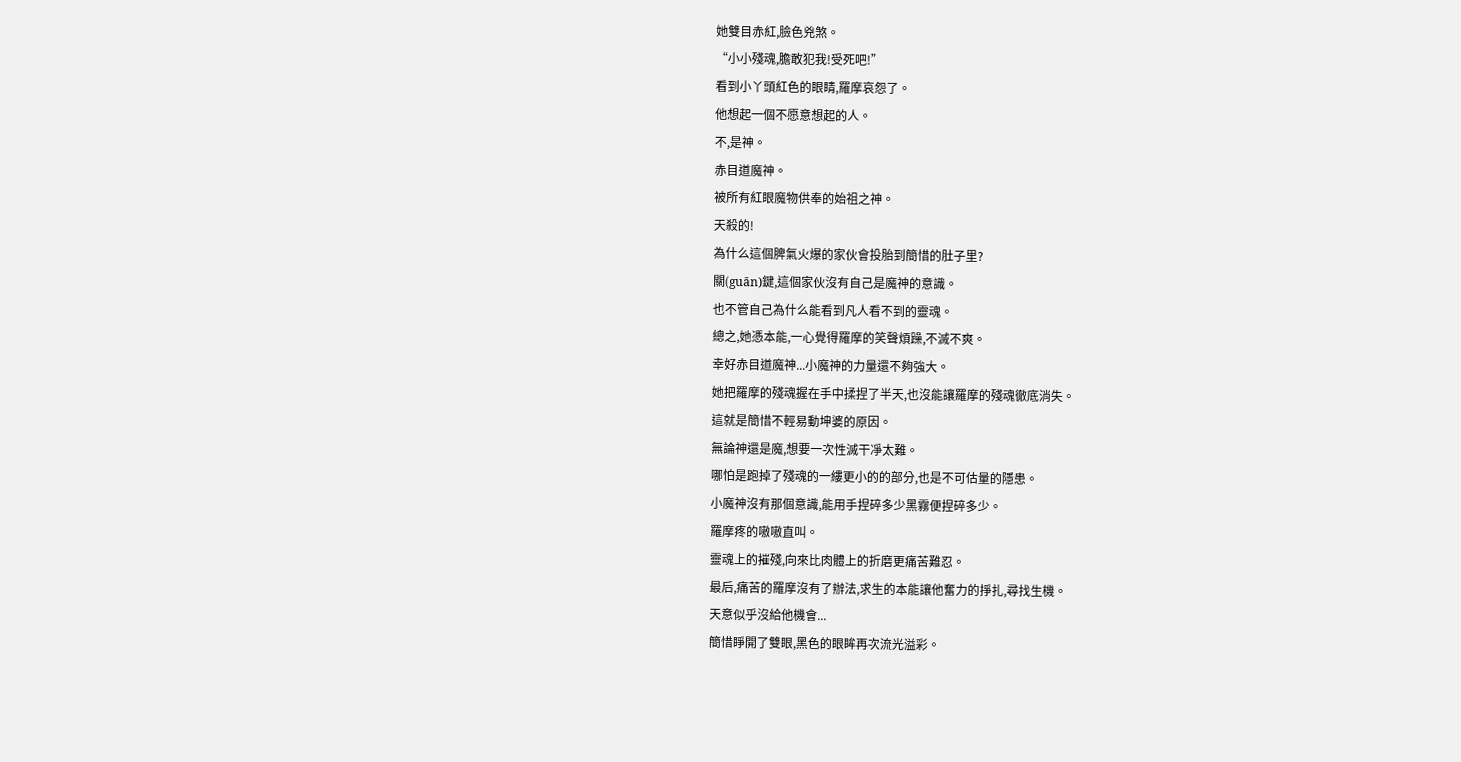她雙目赤紅,臉色兇煞。
“小小殘魂,膽敢犯我!受死吧!”
看到小丫頭紅色的眼睛,羅摩哀怨了。
他想起一個不愿意想起的人。
不,是神。
赤目道魔神。
被所有紅眼魔物供奉的始祖之神。
天殺的!
為什么這個脾氣火爆的家伙會投胎到簡惜的肚子里?
關(guān)鍵,這個家伙沒有自己是魔神的意識。
也不管自己為什么能看到凡人看不到的靈魂。
總之,她憑本能,一心覺得羅摩的笑聲煩躁,不滅不爽。
幸好赤目道魔神...小魔神的力量還不夠強大。
她把羅摩的殘魂握在手中揉捏了半天,也沒能讓羅摩的殘魂徹底消失。
這就是簡惜不輕易動坤婆的原因。
無論神還是魔,想要一次性滅干凈太難。
哪怕是跑掉了殘魂的一縷更小的的部分,也是不可估量的隱患。
小魔神沒有那個意識,能用手捏碎多少黑霧便捏碎多少。
羅摩疼的嗷嗷直叫。
靈魂上的摧殘,向來比肉體上的折磨更痛苦難忍。
最后,痛苦的羅摩沒有了辦法,求生的本能讓他奮力的掙扎,尋找生機。
天意似乎沒給他機會...
簡惜睜開了雙眼,黑色的眼眸再次流光溢彩。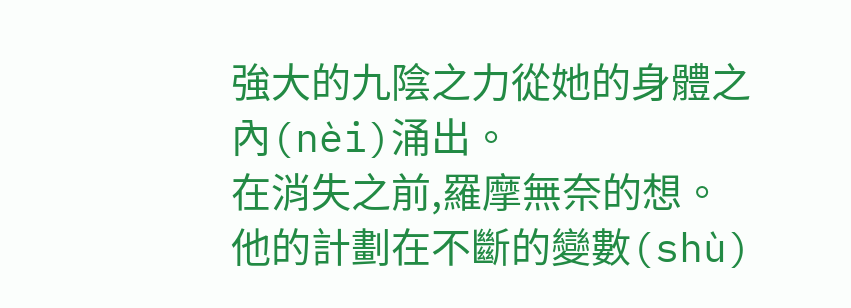強大的九陰之力從她的身體之內(nèi)涌出。
在消失之前,羅摩無奈的想。
他的計劃在不斷的變數(shù)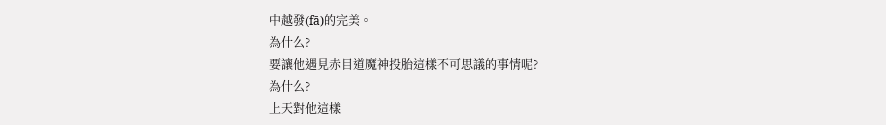中越發(fā)的完美。
為什么?
要讓他遇見赤目道魔神投胎這樣不可思議的事情呢?
為什么?
上天對他這樣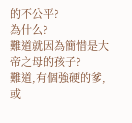的不公平?
為什么?
難道就因為簡惜是大帝之母的孩子?
難道,有個強硬的爹,或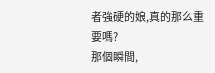者強硬的娘,真的那么重要嗎?
那個瞬間,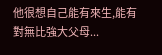他很想自己能有來生,能有對無比強大父母...